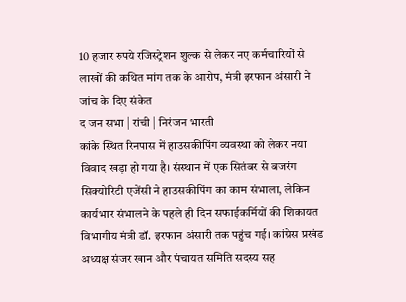10 हजार रुपये रजिस्ट्रेशन शुल्क से लेकर नए कर्मचारियों से लाखों की कथित मांग तक के आरोप, मंत्री इरफान अंसारी ने जांच के दिए संकेत
द जन सभा | रांची | निरंजन भारती
कांके स्थित रिनपास में हाउसकीपिंग व्यवस्था को लेकर नया विवाद खड़ा हो गया है। संस्थान में एक सितंबर से बजरंग सिक्योरिटी एजेंसी ने हाउसकीपिंग का काम संभाला, लेकिन कार्यभार संभालने के पहले ही दिन सफाईकर्मियों की शिकायत विभागीय मंत्री डॉ. इरफान अंसारी तक पहुंच गई। कांग्रेस प्रखंड अध्यक्ष संजर खान और पंचायत समिति सदस्य सह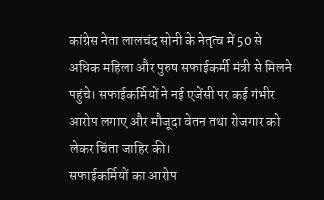कांग्रेस नेता लालचंद सोनी के नेतृत्व में 50 से अधिक महिला और पुरुष सफाईकर्मी मंत्री से मिलने पहुंचे। सफाईकर्मियों ने नई एजेंसी पर कई गंभीर आरोप लगाए और मौजूदा वेतन तथा रोजगार को लेकर चिंता जाहिर की।
सफाईकर्मियों का आरोप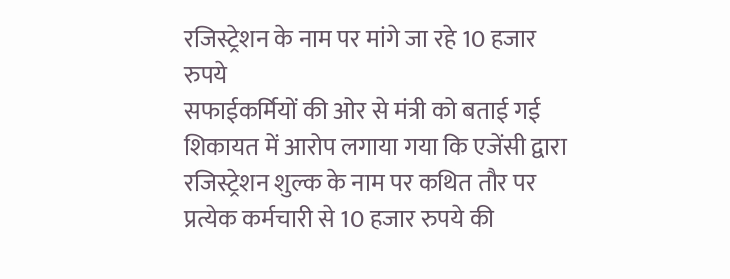रजिस्ट्रेशन के नाम पर मांगे जा रहे 10 हजार रुपये
सफाईकर्मियों की ओर से मंत्री को बताई गई शिकायत में आरोप लगाया गया कि एजेंसी द्वारा रजिस्ट्रेशन शुल्क के नाम पर कथित तौर पर प्रत्येक कर्मचारी से 10 हजार रुपये की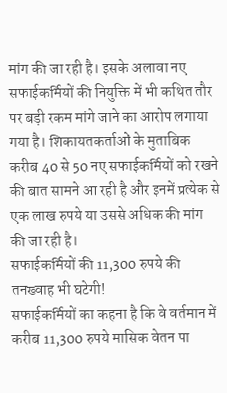मांग की जा रही है। इसके अलावा नए सफाईकर्मियों की नियुक्ति में भी कथित तौर पर बड़ी रकम मांगे जाने का आरोप लगाया गया है। शिकायतकर्ताओं के मुताबिक करीब 40 से 50 नए सफाईकर्मियों को रखने की बात सामने आ रही है और इनमें प्रत्येक से एक लाख रुपये या उससे अधिक की मांग की जा रही है।
सफाईकर्मियों की 11,300 रुपये की तनख्वाह भी घटेगी!
सफाईकर्मियों का कहना है कि वे वर्तमान में करीब 11,300 रुपये मासिक वेतन पा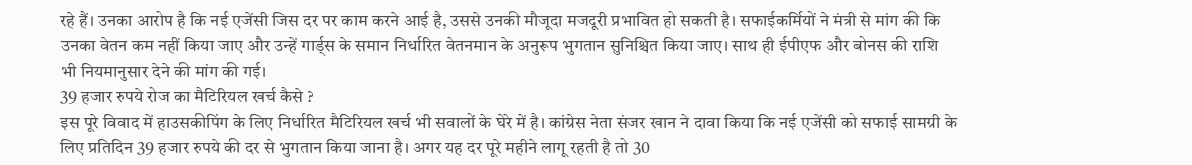रहे हैं। उनका आरोप है कि नई एजेंसी जिस दर पर काम करने आई है, उससे उनकी मौजूदा मजदूरी प्रभावित हो सकती है। सफाईकर्मियों ने मंत्री से मांग की कि उनका वेतन कम नहीं किया जाए और उन्हें गार्ड्स के समान निर्धारित वेतनमान के अनुरूप भुगतान सुनिश्चित किया जाए। साथ ही ईपीएफ और बोनस की राशि भी नियमानुसार देने की मांग की गई।
39 हजार रुपये रोज का मैटिरियल खर्च कैसे ?
इस पूरे विवाद में हाउसकीपिंग के लिए निर्धारित मैटिरियल खर्च भी सवालों के घेरे में है। कांग्रेस नेता संजर खान ने दावा किया कि नई एजेंसी को सफाई सामग्री के लिए प्रतिदिन 39 हजार रुपये की दर से भुगतान किया जाना है। अगर यह दर पूरे महीने लागू रहती है तो 30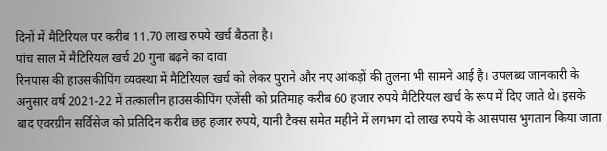दिनों में मैटिरियल पर करीब 11.70 लाख रुपये खर्च बैठता है।
पांच साल में मैटिरियल खर्च 20 गुना बढ़ने का दावा
रिनपास की हाउसकीपिंग व्यवस्था में मैटिरियल खर्च को लेकर पुराने और नए आंकड़ों की तुलना भी सामने आई है। उपलब्ध जानकारी के अनुसार वर्ष 2021-22 में तत्कालीन हाउसकीपिंग एजेंसी को प्रतिमाह करीब 60 हजार रुपये मैटिरियल खर्च के रूप में दिए जाते थे। इसके बाद एवरग्रीन सर्विसेज को प्रतिदिन करीब छह हजार रुपये, यानी टैक्स समेत महीने में लगभग दो लाख रुपये के आसपास भुगतान किया जाता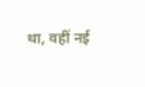था, वहीं नई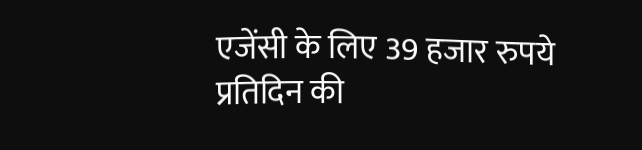एजेंसी के लिए 39 हजार रुपये प्रतिदिन की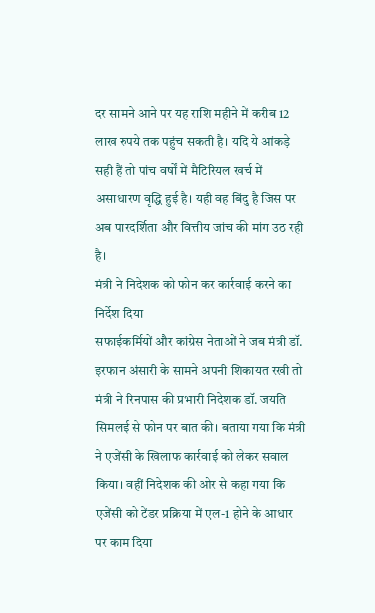दर सामने आने पर यह राशि महीने में करीब 12 लाख रुपये तक पहुंच सकती है। यदि ये आंकड़े सही हैं तो पांच वर्षों में मैटिरियल खर्च में असाधारण वृद्धि हुई है। यही वह बिंदु है जिस पर अब पारदर्शिता और वित्तीय जांच की मांग उठ रही है।
मंत्री ने निदेशक को फोन कर कार्रवाई करने का निर्देश दिया
सफाईकर्मियों और कांग्रेस नेताओं ने जब मंत्री डॉ. इरफान अंसारी के सामने अपनी शिकायत रखी तो मंत्री ने रिनपास की प्रभारी निदेशक डॉ. जयति सिमलई से फोन पर बात की। बताया गया कि मंत्री ने एजेंसी के खिलाफ कार्रवाई को लेकर सवाल किया। वहीं निदेशक की ओर से कहा गया कि एजेंसी को टेंडर प्रक्रिया में एल-1 होने के आधार पर काम दिया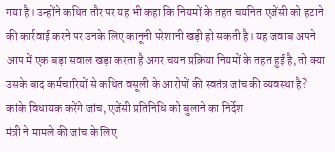गया है। उन्होंने कथित तौर पर यह भी कहा कि नियमों के तहत चयनित एजेंसी को हटाने की कार्रवाई करने पर उनके लिए कानूनी परेशानी खड़ी हो सकती है। यह जवाब अपने आप में एक बड़ा सवाल खड़ा करता है अगर चयन प्रक्रिया नियमों के तहत हुई है, तो क्या उसके बाद कर्मचारियों से कथित वसूली के आरोपों की स्वतंत्र जांच की व्यवस्था है?
कांके विधायक करेंगे जांच, एजेंसी प्रतिनिधि को बुलाने का निर्देश
मंत्री ने मामले की जांच के लिए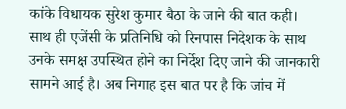कांके विधायक सुरेश कुमार बैठा के जाने की बात कही। साथ ही एजेंसी के प्रतिनिधि को रिनपास निदेशक के साथ उनके समक्ष उपस्थित होने का निर्देश दिए जाने की जानकारी सामने आई है। अब निगाह इस बात पर है कि जांच में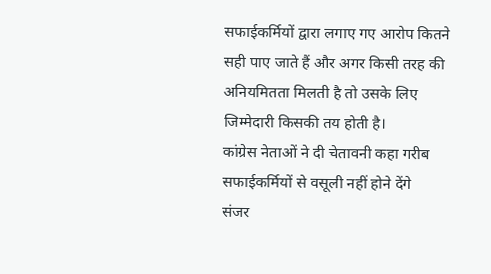सफाईकर्मियों द्वारा लगाए गए आरोप कितने सही पाए जाते हैं और अगर किसी तरह की अनियमितता मिलती है तो उसके लिए जिम्मेदारी किसकी तय होती है।
कांग्रेस नेताओं ने दी चेतावनी कहा गरीब सफाईकर्मियों से वसूली नहीं होने देंगे
संजर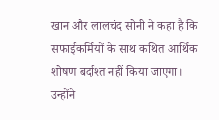खान और लालचंद सोनी ने कहा है कि सफाईकर्मियों के साथ कथित आर्थिक शोषण बर्दाश्त नहीं किया जाएगा। उन्होंने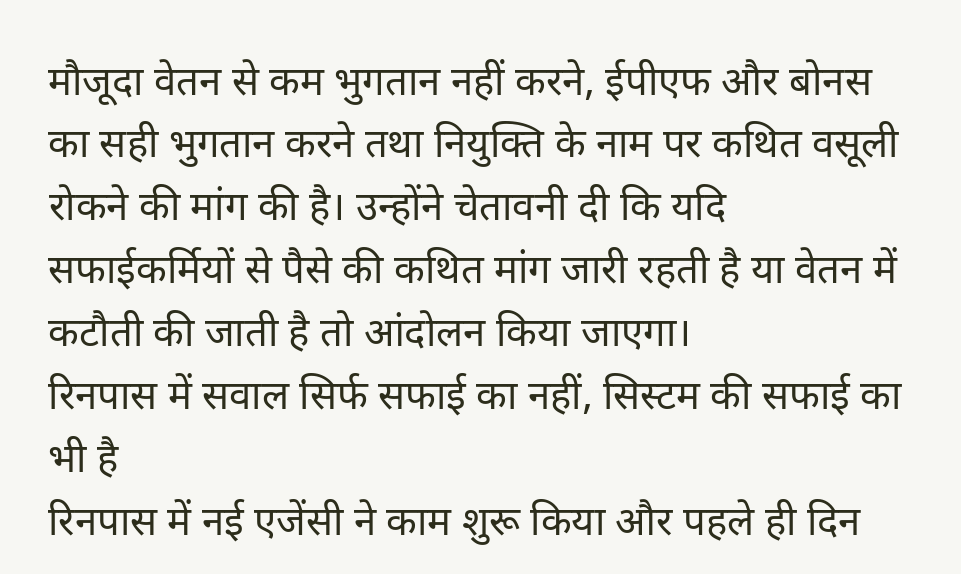मौजूदा वेतन से कम भुगतान नहीं करने, ईपीएफ और बोनस का सही भुगतान करने तथा नियुक्ति के नाम पर कथित वसूली रोकने की मांग की है। उन्होंने चेतावनी दी कि यदि सफाईकर्मियों से पैसे की कथित मांग जारी रहती है या वेतन में कटौती की जाती है तो आंदोलन किया जाएगा।
रिनपास में सवाल सिर्फ सफाई का नहीं, सिस्टम की सफाई का भी है
रिनपास में नई एजेंसी ने काम शुरू किया और पहले ही दिन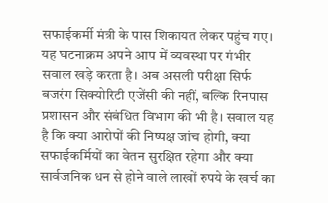सफाईकर्मी मंत्री के पास शिकायत लेकर पहुंच गए। यह घटनाक्रम अपने आप में व्यवस्था पर गंभीर सवाल खड़े करता है। अब असली परीक्षा सिर्फ बजरंग सिक्योरिटी एजेंसी की नहीं, बल्कि रिनपास प्रशासन और संबंधित विभाग की भी है। सवाल यह है कि क्या आरोपों की निष्पक्ष जांच होगी, क्या सफाईकर्मियों का वेतन सुरक्षित रहेगा और क्या सार्वजनिक धन से होने वाले लाखों रुपये के खर्च का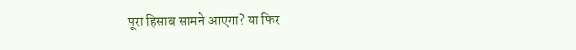पूरा हिसाब सामने आएगा? या फिर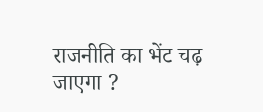राजनीति का भेंट चढ़ जाएगा ?